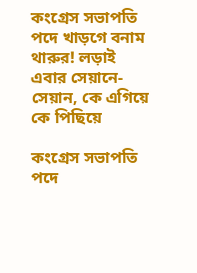কংগ্রেস সভাপতি পদে খাড়গে বনাম থারুর! লড়াই এবার সেয়ানে-সেয়ান, কে এগিয়ে কে পিছিয়ে

কংগ্রেস সভাপতি পদে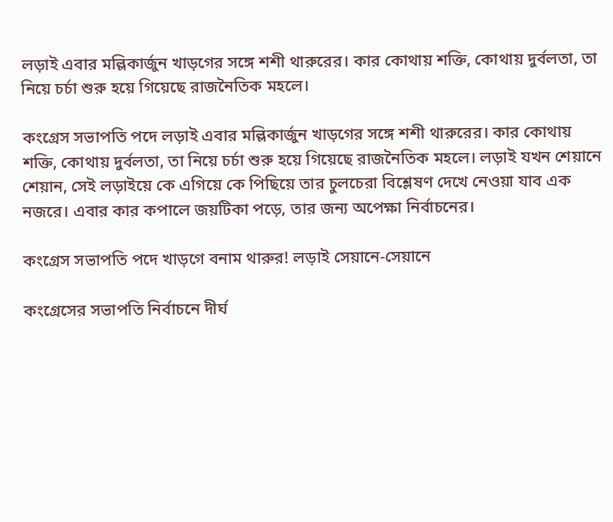লড়াই এবার মল্লিকার্জুন খাড়গের সঙ্গে শশী থারুরের। কার কোথায় শক্তি, কোথায় দুর্বলতা, তা নিয়ে চর্চা শুরু হয়ে গিয়েছে রাজনৈতিক মহলে।

কংগ্রেস সভাপতি পদে লড়াই এবার মল্লিকার্জুন খাড়গের সঙ্গে শশী থারুরের। কার কোথায় শক্তি, কোথায় দুর্বলতা, তা নিয়ে চর্চা শুরু হয়ে গিয়েছে রাজনৈতিক মহলে। লড়াই যখন শেয়ানে শেয়ান, সেই লড়াইয়ে কে এগিয়ে কে পিছিয়ে তার চুলচেরা বিশ্লেষণ দেখে নেওয়া যাব এক নজরে। এবার কার কপালে জয়টিকা পড়ে, তার জন্য অপেক্ষা নির্বাচনের।

কংগ্রেস সভাপতি পদে খাড়গে বনাম থারুর! লড়াই সেয়ানে-সেয়ানে

কংগ্রেসের সভাপতি নির্বাচনে দীর্ঘ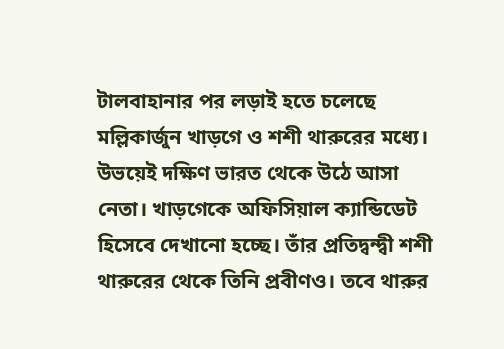টালবাহানার পর লড়াই হতে চলেছে মল্লিকার্জুন খাড়গে ও শশী থারুরের মধ্যে। উভয়েই দক্ষিণ ভারত থেকে উঠে আসা নেতা। খাড়গেকে অফিসিয়াল ক্যান্ডিডেট হিসেবে দেখানো হচ্ছে। তাঁর প্রতিদ্বন্দ্বী শশী থারুরের থেকে তিনি প্রবীণও। তবে থারুর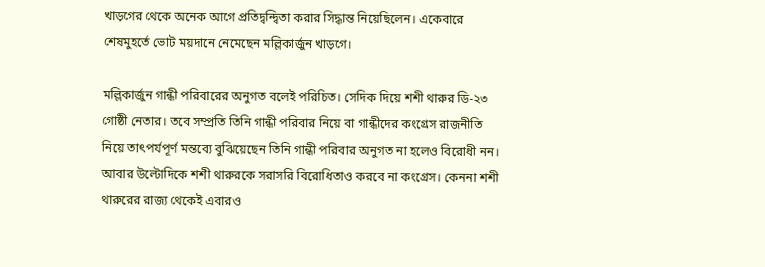খাড়গের থেকে অনেক আগে প্রতিদ্বন্দ্বিতা করার সিদ্ধান্ত নিয়েছিলেন। একেবারে শেষমুহর্তে ভোট ময়দানে নেমেছেন মল্লিকার্জুন খাড়গে।

মল্লিকার্জুন গান্ধী পরিবারের অনুগত বলেই পরিচিত। সেদিক দিয়ে শশী থারুর ডি-২৩ গোষ্ঠী নেতার। তবে সম্প্রতি তিনি গান্ধী পরিবার নিয়ে বা গান্ধীদের কংগ্রেস রাজনীতি নিয়ে তাৎপর্যপূর্ণ মন্তব্যে বুঝিয়েছেন তিনি গান্ধী পরিবার অনুগত না হলেও বিরোধী নন। আবার উল্টোদিকে শশী থারুরকে সরাসরি বিরোধিতাও করবে না কংগ্রেস। কেননা শশী থারুরের রাজ্য থেকেই এবারও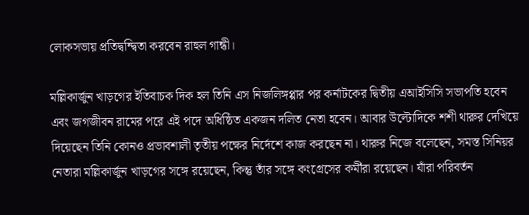লোকসভায় প্রতিদ্বন্দ্বিতা করবেন রাহুল গান্ধী।

মল্লিকার্জুন খাড়গের ইতিবাচক দিক হল তিনি এস নিজলিঙ্গপ্পার পর কর্নাটকের দ্বিতীয় এআইসিসি সভাপতি হবেন এবং জগজীবন রামের পরে এই পদে অধিষ্ঠিত একজন দলিত নেতা হবেন। আবার উল্টোদিকে শশী থারুর দেখিয়ে দিয়েছেন তিনি কোনও প্রভাবশালী তৃতীয় পক্ষের নির্দেশে কাজ করছেন না। থারুর নিজে বলেছেন, সমস্ত সিনিয়র নেতারা মল্লিকার্জুন খাড়গের সঙ্গে রয়েছেন, কিন্তু তাঁর সঙ্গে কংগ্রেসের কর্মীরা রয়েছেন। যাঁরা পরিবর্তন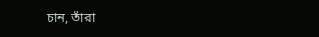চান, তাঁরা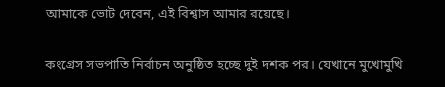আমাকে ভোট দেবেন, এই বিশ্বাস আমার রয়েছে।

কংগ্রেস সভপাতি নির্বাচন অনুষ্ঠিত হচ্ছে দুই দশক পর। যেখানে মুখোমুখি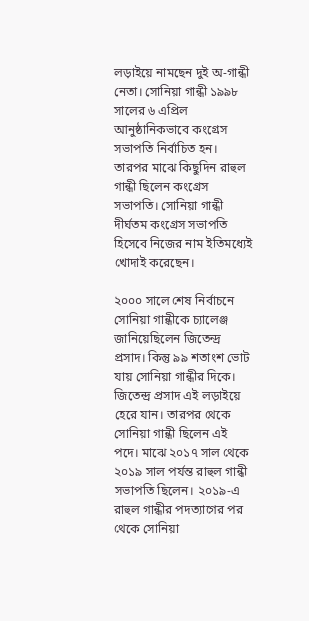লড়াইয়ে নামছেন দুই অ-গান্ধী নেতা। সোনিয়া গান্ধী ১৯৯৮ সালের ৬ এপ্রিল আনুষ্ঠানিকভাবে কংগ্রেস সভাপতি নির্বাচিত হন। তারপর মাঝে কিছুদিন রাহুল গান্ধী ছিলেন কংগ্রেস সভাপতি। সোনিয়া গান্ধী দীর্ঘতম কংগ্রেস সভাপতি হিসেবে নিজের নাম ইতিমধ্যেই খোদাই করেছেন।

২০০০ সালে শেষ নির্বাচনে সোনিয়া গান্ধীকে চ্যালেঞ্জ জানিয়েছিলেন জিতেন্দ্র প্রসাদ। কিন্তু ৯৯ শতাংশ ভোট যায় সোনিয়া গান্ধীর দিকে। জিতেন্দ্র প্রসাদ এই লড়াইয়ে হেরে যান। তারপর থেকে সোনিয়া গান্ধী ছিলেন এই পদে। মাঝে ২০১৭ সাল থেকে ২০১৯ সাল পর্যন্ত রাহুল গান্ধী সভাপতি ছিলেন। ২০১৯-এ রাহুল গান্ধীর পদত্যাগের পর থেকে সোনিয়া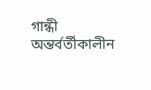গান্ধী অন্তর্বর্তীকালীন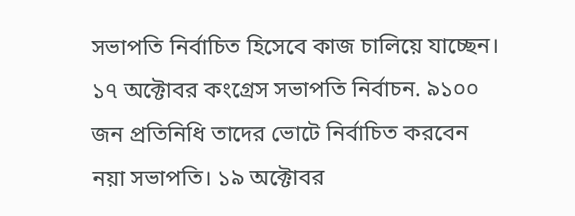সভাপতি নির্বাচিত হিসেবে কাজ চালিয়ে যাচ্ছেন। ১৭ অক্টোবর কংগ্রেস সভাপতি নির্বাচন. ৯১০০ জন প্রতিনিধি তাদের ভোটে নির্বাচিত করবেন নয়া সভাপতি। ১৯ অক্টোবর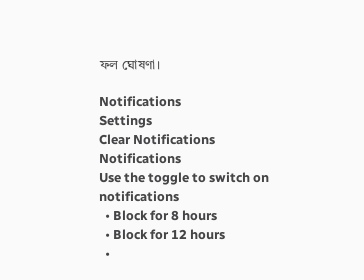ফল ঘোষণা।

Notifications
Settings
Clear Notifications
Notifications
Use the toggle to switch on notifications
  • Block for 8 hours
  • Block for 12 hours
  •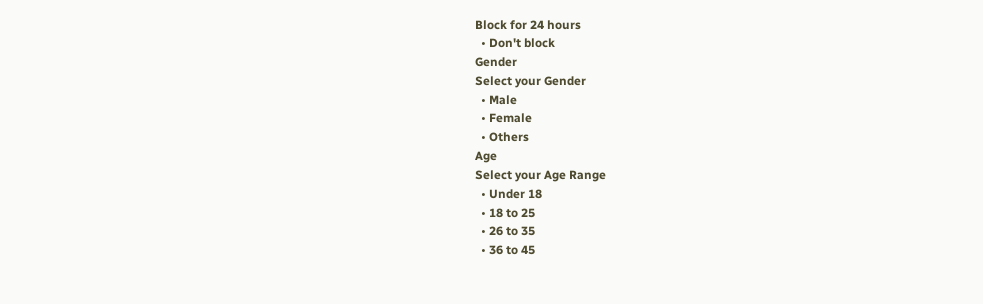Block for 24 hours
  • Don't block
Gender
Select your Gender
  • Male
  • Female
  • Others
Age
Select your Age Range
  • Under 18
  • 18 to 25
  • 26 to 35
  • 36 to 45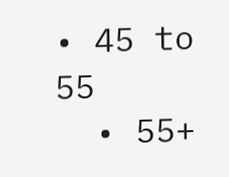• 45 to 55
  • 55+